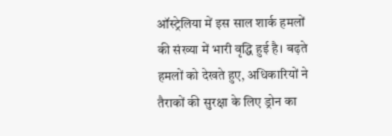ऑस्ट्रेलिया में इस साल शार्क हमलों की संख्या में भारी वृद्धि हुई है। बढ़ते हमलों को देखते हुए, अधिकारियों ने तैराकों की सुरक्षा के लिए ड्रोन का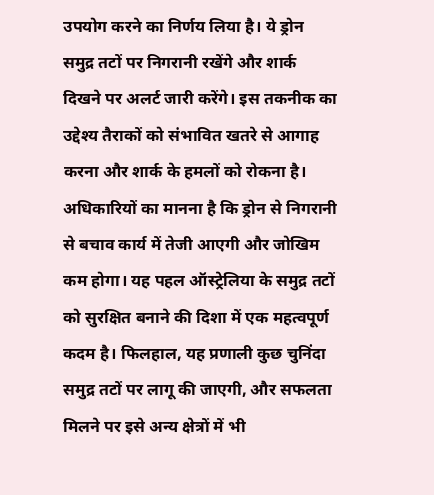उपयोग करने का निर्णय लिया है। ये ड्रोन समुद्र तटों पर निगरानी रखेंगे और शार्क दिखने पर अलर्ट जारी करेंगे। इस तकनीक का उद्देश्य तैराकों को संभावित खतरे से आगाह करना और शार्क के हमलों को रोकना है। अधिकारियों का मानना है कि ड्रोन से निगरानी से बचाव कार्य में तेजी आएगी और जोखिम कम होगा। यह पहल ऑस्ट्रेलिया के समुद्र तटों को सुरक्षित बनाने की दिशा में एक महत्वपूर्ण कदम है। फिलहाल, यह प्रणाली कुछ चुनिंदा समुद्र तटों पर लागू की जाएगी, और सफलता मिलने पर इसे अन्य क्षेत्रों में भी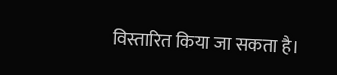विस्तारित किया जा सकता है।